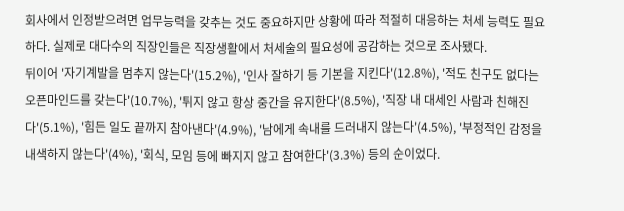회사에서 인정받으려면 업무능력을 갖추는 것도 중요하지만 상황에 따라 적절히 대응하는 처세 능력도 필요하다. 실제로 대다수의 직장인들은 직장생활에서 처세술의 필요성에 공감하는 것으로 조사됐다.
뒤이어 '자기계발을 멈추지 않는다'(15.2%), '인사 잘하기 등 기본을 지킨다'(12.8%), '적도 친구도 없다는 오픈마인드를 갖는다'(10.7%), '튀지 않고 항상 중간을 유지한다'(8.5%), '직장 내 대세인 사람과 친해진다'(5.1%), '힘든 일도 끝까지 참아낸다'(4.9%), '남에게 속내를 드러내지 않는다'(4.5%), '부정적인 감정을 내색하지 않는다'(4%), '회식, 모임 등에 빠지지 않고 참여한다'(3.3%) 등의 순이었다.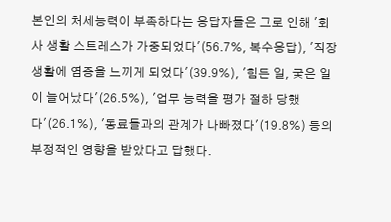본인의 처세능력이 부족하다는 응답자들은 그로 인해 '회사 생활 스트레스가 가중되었다'(56.7%, 복수응답), '직장생활에 염증을 느끼게 되었다'(39.9%), '힘든 일, 궂은 일이 늘어났다'(26.5%), '업무 능력을 평가 절하 당했다'(26.1%), '동료들과의 관계가 나빠졌다'(19.8%) 등의 부정적인 영향을 받았다고 답했다.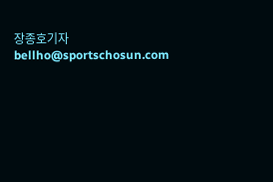장종호기자 bellho@sportschosun.com